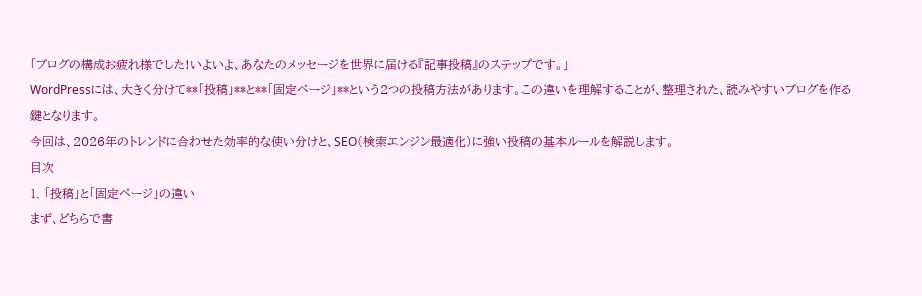「ブログの構成お疲れ様でした!いよいよ、あなたのメッセージを世界に届ける『記事投稿』のステップです。」
WordPressには、大きく分けて**「投稿」**と**「固定ページ」**という2つの投稿方法があります。この違いを理解することが、整理された、読みやすいブログを作る鍵となります。
今回は、2026年のトレンドに合わせた効率的な使い分けと、SEO(検索エンジン最適化)に強い投稿の基本ルールを解説します。
目次
1. 「投稿」と「固定ページ」の違い
まず、どちらで書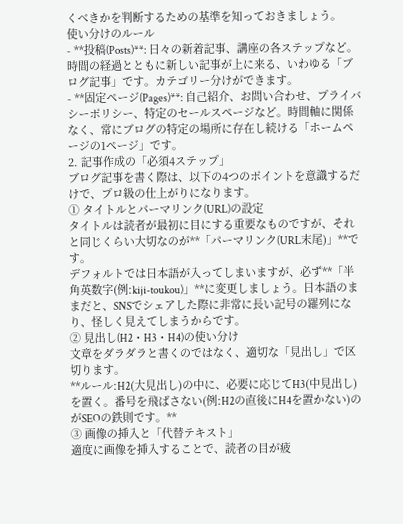くべきかを判断するための基準を知っておきましょう。
使い分けのルール
- **投稿(Posts)**: 日々の新着記事、講座の各ステップなど。時間の経過とともに新しい記事が上に来る、いわゆる「ブログ記事」です。カテゴリー分けができます。
- **固定ページ(Pages)**: 自己紹介、お問い合わせ、プライバシーポリシー、特定のセールスページなど。時間軸に関係なく、常にブログの特定の場所に存在し続ける「ホームページの1ページ」です。
2. 記事作成の「必須4ステップ」
ブログ記事を書く際は、以下の4つのポイントを意識するだけで、プロ級の仕上がりになります。
① タイトルとパーマリンク(URL)の設定
タイトルは読者が最初に目にする重要なものですが、それと同じくらい大切なのが**「パーマリンク(URL末尾)」**です。
デフォルトでは日本語が入ってしまいますが、必ず**「半角英数字(例:kiji-toukou)」**に変更しましょう。日本語のままだと、SNSでシェアした際に非常に長い記号の羅列になり、怪しく見えてしまうからです。
② 見出し(H2・H3・H4)の使い分け
文章をダラダラと書くのではなく、適切な「見出し」で区切ります。
**ルール:H2(大見出し)の中に、必要に応じてH3(中見出し)を置く。番号を飛ばさない(例:H2の直後にH4を置かない)のがSEOの鉄則です。**
③ 画像の挿入と「代替テキスト」
適度に画像を挿入することで、読者の目が疲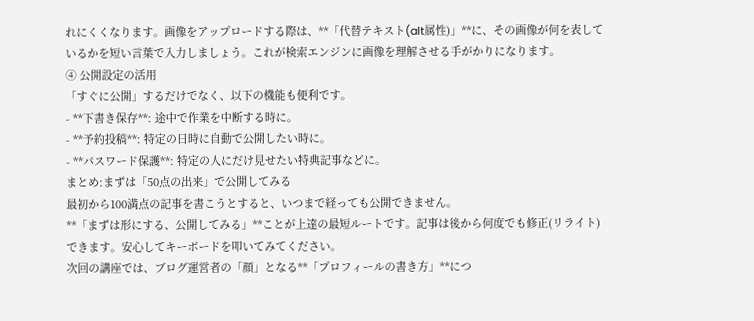れにくくなります。画像をアップロードする際は、**「代替テキスト(alt属性)」**に、その画像が何を表しているかを短い言葉で入力しましょう。これが検索エンジンに画像を理解させる手がかりになります。
④ 公開設定の活用
「すぐに公開」するだけでなく、以下の機能も便利です。
- **下書き保存**: 途中で作業を中断する時に。
- **予約投稿**: 特定の日時に自動で公開したい時に。
- **パスワード保護**: 特定の人にだけ見せたい特典記事などに。
まとめ:まずは「50点の出来」で公開してみる
最初から100満点の記事を書こうとすると、いつまで経っても公開できません。
**「まずは形にする、公開してみる」**ことが上達の最短ルートです。記事は後から何度でも修正(リライト)できます。安心してキーボードを叩いてみてください。
次回の講座では、ブログ運営者の「顔」となる**「プロフィールの書き方」**につ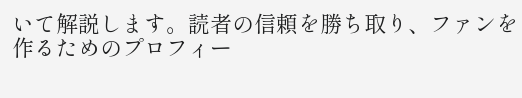いて解説します。読者の信頼を勝ち取り、ファンを作るためのプロフィー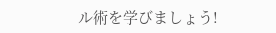ル術を学びましょう!